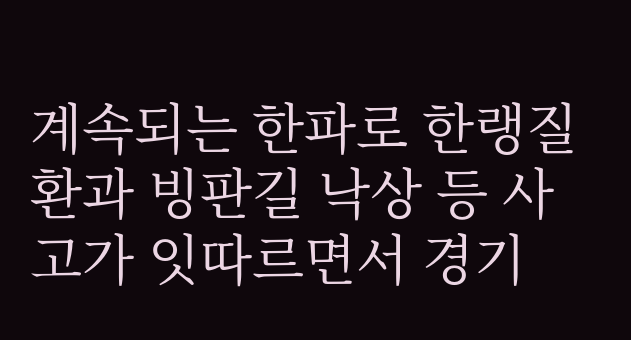계속되는 한파로 한랭질환과 빙판길 낙상 등 사고가 잇따르면서 경기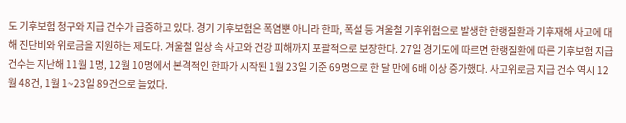도 기후보험 청구와 지급 건수가 급증하고 있다. 경기 기후보험은 폭염뿐 아니라 한파, 폭설 등 겨울철 기후위험으로 발생한 한랭질환과 기후재해 사고에 대해 진단비와 위로금을 지원하는 제도다. 겨울철 일상 속 사고와 건강 피해까지 포괄적으로 보장한다. 27일 경기도에 따르면 한랭질환에 따른 기후보험 지급 건수는 지난해 11월 1명, 12월 10명에서 본격적인 한파가 시작된 1월 23일 기준 69명으로 한 달 만에 6배 이상 증가했다. 사고위로금 지급 건수 역시 12월 48건, 1월 1~23일 89건으로 늘었다.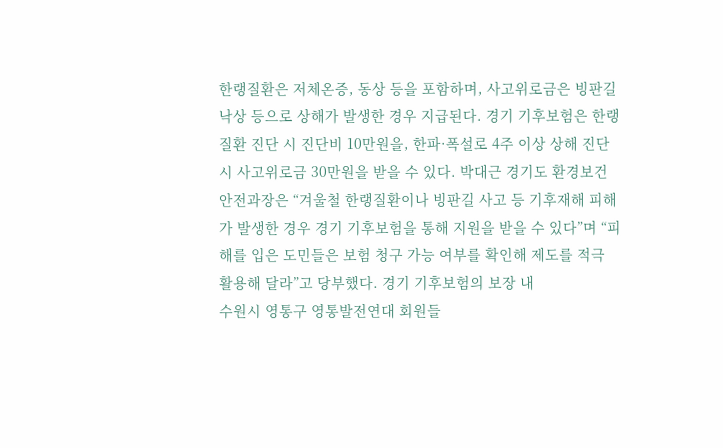한랭질환은 저체온증, 동상 등을 포함하며, 사고위로금은 빙판길 낙상 등으로 상해가 발생한 경우 지급된다. 경기 기후보험은 한랭질환 진단 시 진단비 10만원을, 한파·폭설로 4주 이상 상해 진단 시 사고위로금 30만원을 받을 수 있다. 박대근 경기도 환경보건안전과장은 “겨울철 한랭질환이나 빙판길 사고 등 기후재해 피해가 발생한 경우 경기 기후보험을 통해 지원을 받을 수 있다”며 “피해를 입은 도민들은 보험 청구 가능 여부를 확인해 제도를 적극 활용해 달라”고 당부했다. 경기 기후보험의 보장 내
수원시 영통구 영통발전연대 회원들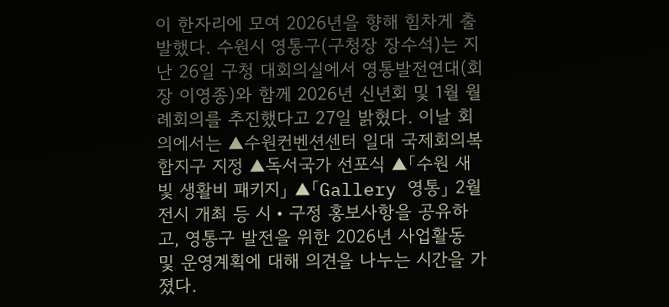이 한자리에 모여 2026년을 향해 힘차게 출발했다. 수원시 영통구(구청장 장수석)는 지난 26일 구청 대회의실에서 영통발전연대(회장 이영종)와 함께 2026년 신년회 및 1월 월례회의를 추진했다고 27일 밝혔다. 이날 회의에서는 ▲수원컨벤션센터 일대 국제회의복합지구 지정 ▲독서국가 선포식 ▲「수원 새빛 생활비 패키지」 ▲「Gallery 영통」 2월 전시 개최 등 시‧구정 홍보사항을 공유하고, 영통구 발전을 위한 2026년 사업활동 및 운영계획에 대해 의견을 나누는 시간을 가졌다.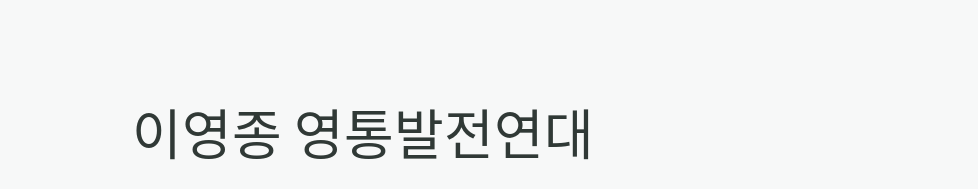이영종 영통발전연대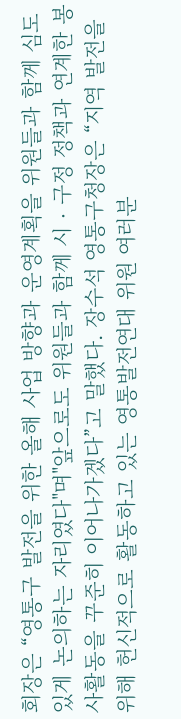회장은 “영통구 발전을 위한 올해 사업 방향과 운영계획을 위원들과 함께 심도 있게 논의하는 자리였다"며"앞으로도 위원들과 함께 시‧구정 정책과 연계한 봉사활동을 꾸준히 이어나가겠다”고 말했다. 장수석 영통구청장은 “지역 발전을 위해 헌신적으로 활동하고 있는 영통발전연대 위원 여러분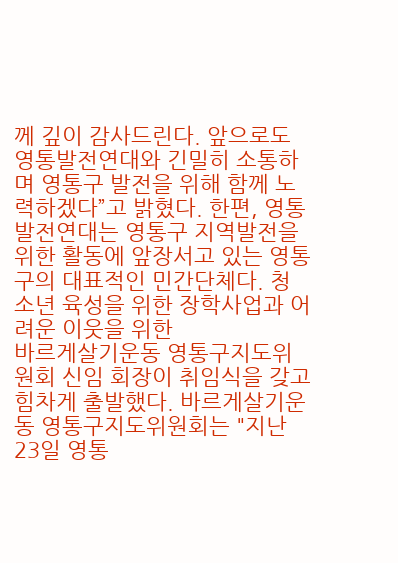께 깊이 감사드린다. 앞으로도 영통발전연대와 긴밀히 소통하며 영통구 발전을 위해 함께 노력하겠다”고 밝혔다. 한편, 영통발전연대는 영통구 지역발전을 위한 활동에 앞장서고 있는 영통구의 대표적인 민간단체다. 청소년 육성을 위한 장학사업과 어려운 이웃을 위한
바르게살기운동 영통구지도위원회 신임 회장이 취임식을 갖고 힘차게 출발했다. 바르게살기운동 영통구지도위원회는 "지난 23일 영통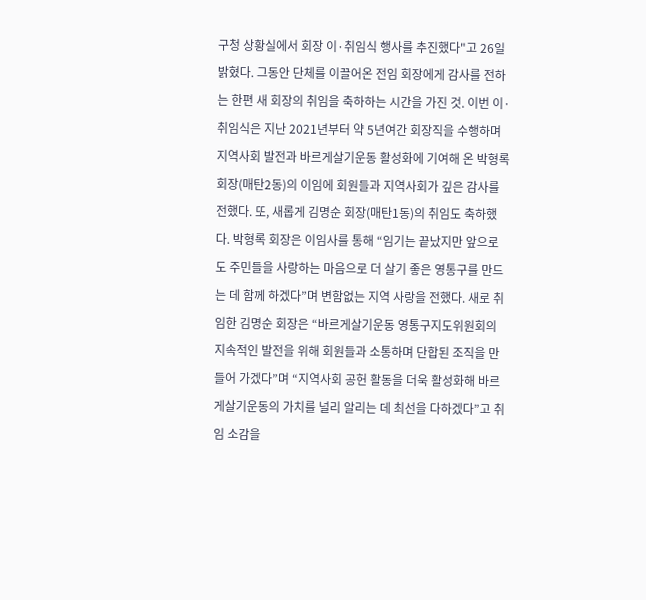구청 상황실에서 회장 이·취임식 행사를 추진했다"고 26일 밝혔다. 그동안 단체를 이끌어온 전임 회장에게 감사를 전하는 한편 새 회장의 취임을 축하하는 시간을 가진 것. 이번 이·취임식은 지난 2021년부터 약 5년여간 회장직을 수행하며 지역사회 발전과 바르게살기운동 활성화에 기여해 온 박형록 회장(매탄2동)의 이임에 회원들과 지역사회가 깊은 감사를 전했다. 또, 새롭게 김명순 회장(매탄1동)의 취임도 축하했다. 박형록 회장은 이임사를 통해 “임기는 끝났지만 앞으로도 주민들을 사랑하는 마음으로 더 살기 좋은 영통구를 만드는 데 함께 하겠다”며 변함없는 지역 사랑을 전했다. 새로 취임한 김명순 회장은 “바르게살기운동 영통구지도위원회의 지속적인 발전을 위해 회원들과 소통하며 단합된 조직을 만들어 가겠다”며 “지역사회 공헌 활동을 더욱 활성화해 바르게살기운동의 가치를 널리 알리는 데 최선을 다하겠다”고 취임 소감을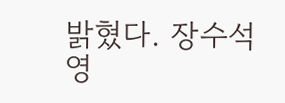밝혔다. 장수석 영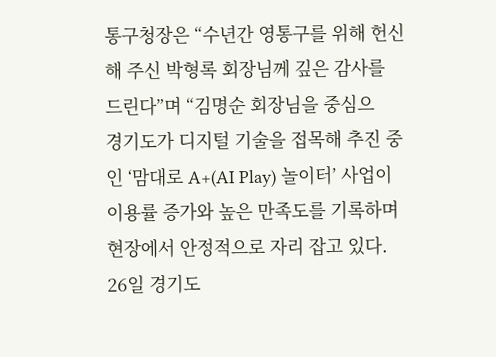통구청장은 “수년간 영통구를 위해 헌신해 주신 박형록 회장님께 깊은 감사를 드린다”며 “김명순 회장님을 중심으
경기도가 디지털 기술을 접목해 추진 중인 ‘맘대로 A+(AI Play) 놀이터’ 사업이 이용률 증가와 높은 만족도를 기록하며 현장에서 안정적으로 자리 잡고 있다. 26일 경기도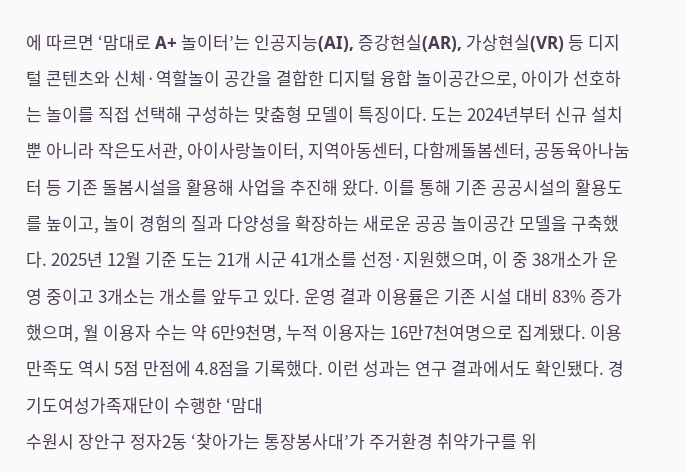에 따르면 ‘맘대로 A+ 놀이터’는 인공지능(AI), 증강현실(AR), 가상현실(VR) 등 디지털 콘텐츠와 신체·역할놀이 공간을 결합한 디지털 융합 놀이공간으로, 아이가 선호하는 놀이를 직접 선택해 구성하는 맞춤형 모델이 특징이다. 도는 2024년부터 신규 설치뿐 아니라 작은도서관, 아이사랑놀이터, 지역아동센터, 다함께돌봄센터, 공동육아나눔터 등 기존 돌봄시설을 활용해 사업을 추진해 왔다. 이를 통해 기존 공공시설의 활용도를 높이고, 놀이 경험의 질과 다양성을 확장하는 새로운 공공 놀이공간 모델을 구축했다. 2025년 12월 기준 도는 21개 시군 41개소를 선정·지원했으며, 이 중 38개소가 운영 중이고 3개소는 개소를 앞두고 있다. 운영 결과 이용률은 기존 시설 대비 83% 증가했으며, 월 이용자 수는 약 6만9천명, 누적 이용자는 16만7천여명으로 집계됐다. 이용 만족도 역시 5점 만점에 4.8점을 기록했다. 이런 성과는 연구 결과에서도 확인됐다. 경기도여성가족재단이 수행한 ‘맘대
수원시 장안구 정자2동 ‘찾아가는 통장봉사대’가 주거환경 취약가구를 위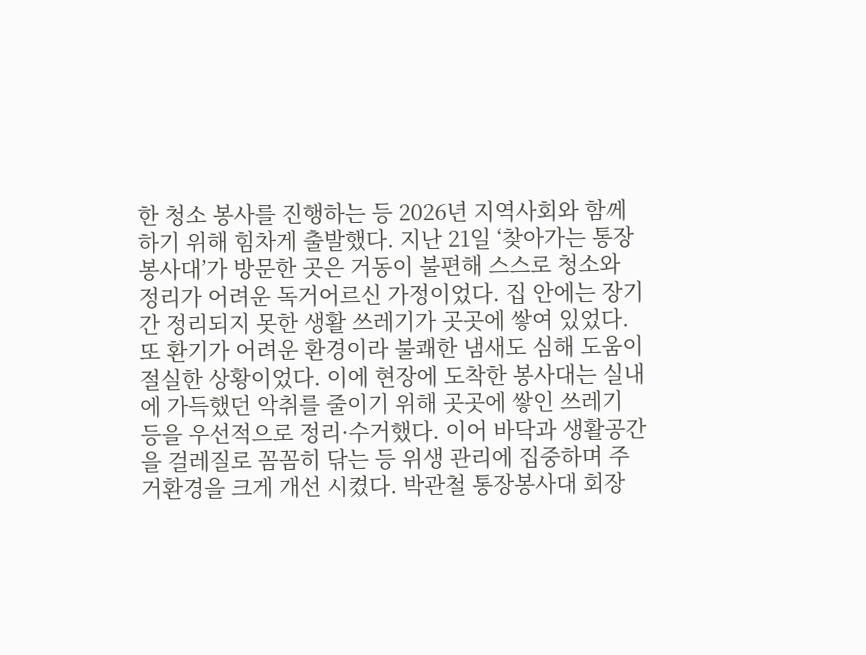한 청소 봉사를 진행하는 등 2026년 지역사회와 함께 하기 위해 힘차게 출발했다. 지난 21일 ‘찾아가는 통장봉사대’가 방문한 곳은 거동이 불편해 스스로 청소와 정리가 어려운 독거어르신 가정이었다. 집 안에는 장기간 정리되지 못한 생활 쓰레기가 곳곳에 쌓여 있었다. 또 환기가 어려운 환경이라 불쾌한 냄새도 심해 도움이 절실한 상황이었다. 이에 현장에 도착한 봉사대는 실내에 가득했던 악취를 줄이기 위해 곳곳에 쌓인 쓰레기 등을 우선적으로 정리·수거했다. 이어 바닥과 생활공간을 걸레질로 꼼꼼히 닦는 등 위생 관리에 집중하며 주거환경을 크게 개선 시켰다. 박관철 통장봉사대 회장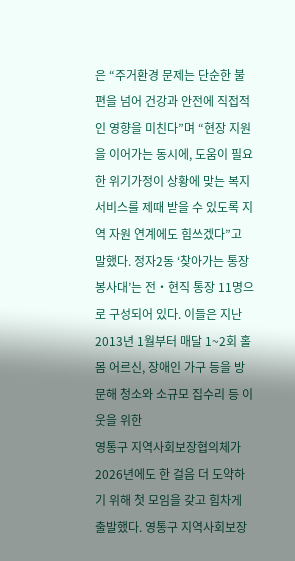은 “주거환경 문제는 단순한 불편을 넘어 건강과 안전에 직접적인 영향을 미친다”며 “현장 지원을 이어가는 동시에, 도움이 필요한 위기가정이 상황에 맞는 복지서비스를 제때 받을 수 있도록 지역 자원 연계에도 힘쓰겠다”고 말했다. 정자2동 ‘찾아가는 통장봉사대’는 전‧현직 통장 11명으로 구성되어 있다. 이들은 지난 2013년 1월부터 매달 1~2회 홀몸 어르신, 장애인 가구 등을 방문해 청소와 소규모 집수리 등 이웃을 위한
영통구 지역사회보장협의체가 2026년에도 한 걸음 더 도약하기 위해 첫 모임을 갖고 힘차게 출발했다. 영통구 지역사회보장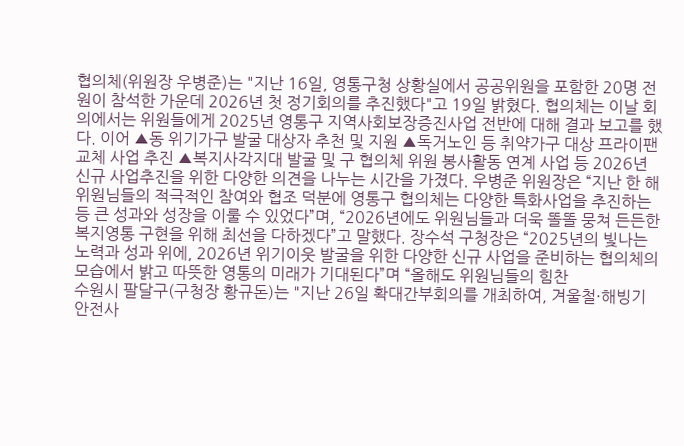협의체(위원장 우병준)는 "지난 16일, 영통구청 상황실에서 공공위원을 포함한 20명 전원이 참석한 가운데 2026년 첫 정기회의를 추진했다"고 19일 밝혔다. 협의체는 이날 회의에서는 위원들에게 2025년 영통구 지역사회보장증진사업 전반에 대해 결과 보고를 했다. 이어 ▲동 위기가구 발굴 대상자 추천 및 지원 ▲독거노인 등 취약가구 대상 프라이팬 교체 사업 추진 ▲복지사각지대 발굴 및 구 협의체 위원 봉사활동 연계 사업 등 2026년 신규 사업추진을 위한 다양한 의견을 나누는 시간을 가졌다. 우병준 위원장은 “지난 한 해 위원님들의 적극적인 참여와 협조 덕분에 영통구 협의체는 다양한 특화사업을 추진하는 등 큰 성과와 성장을 이룰 수 있었다”며, “2026년에도 위원님들과 더욱 똘똘 뭉쳐 든든한 복지영통 구현을 위해 최선을 다하겠다”고 말했다. 장수석 구청장은 “2025년의 빛나는 노력과 성과 위에, 2026년 위기이웃 발굴을 위한 다양한 신규 사업을 준비하는 협의체의 모습에서 밝고 따뜻한 영통의 미래가 기대된다”며 “올해도 위원님들의 힘찬
수원시 팔달구(구청장 황규돈)는 "지난 26일 확대간부회의를 개최하여, 겨울철·해빙기 안전사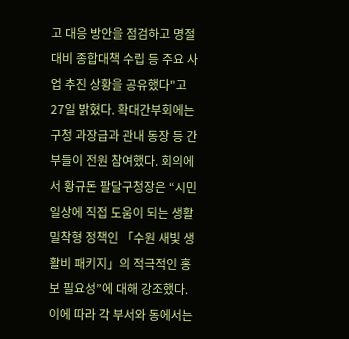고 대응 방안을 점검하고 명절 대비 종합대책 수립 등 주요 사업 추진 상황을 공유했다"고 27일 밝혔다. 확대간부회에는 구청 과장급과 관내 동장 등 간부들이 전원 참여했다. 회의에서 황규돈 팔달구청장은 “시민 일상에 직접 도움이 되는 생활밀착형 정책인 「수원 새빛 생활비 패키지」의 적극적인 홍보 필요성”에 대해 강조했다. 이에 따라 각 부서와 동에서는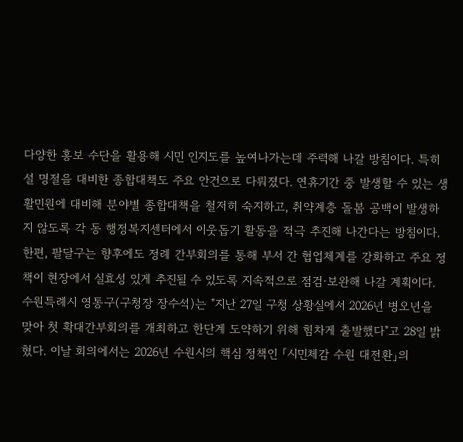다양한 홍보 수단을 활용해 시민 인지도를 높여나가는데 주력해 나갈 방침이다. 특히 설 명절을 대비한 종합대책도 주요 안건으로 다뤄졌다. 연휴기간 중 발생할 수 있는 생활민원에 대비해 분야별 종합대책을 철저히 숙지하고, 취약계층 돌봄 공백이 발생하지 않도록 각 동 행정복지센터에서 이웃돕기 활동을 적극 추진해 나간다는 방침이다. 한편, 팔달구는 향후에도 정례 간부회의를 통해 부서 간 협업체계를 강화하고 주요 정책이 현장에서 실효성 있게 추진될 수 있도록 지속적으로 점검·보완해 나갈 계획이다.
수원특례시 영통구(구청장 장수석)는 "지난 27일 구청 상황실에서 2026년 병오년을 맞아 첫 확대간부회의를 개최하고 한단계 도약하기 위해 힘차게 출발했다"고 28일 밝혔다. 이날 회의에서는 2026년 수원시의 핵심 정책인 「시민체감 수원 대전환」의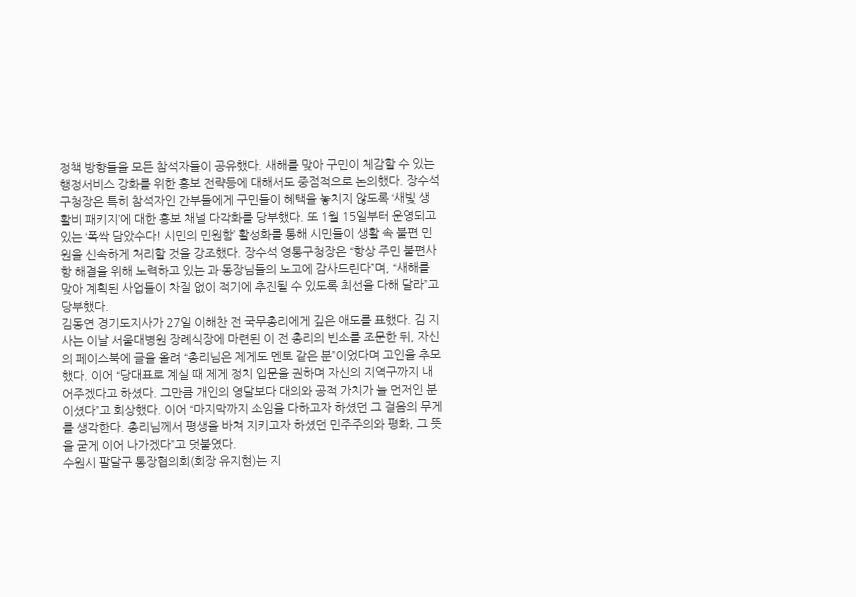정책 방향들을 모든 참석자들이 공유했다. 새해를 맞아 구민이 체감할 수 있는 행정서비스 강화를 위한 홍보 전략등에 대해서도 중점적으로 논의했다. 장수석 구청장은 특히 참석자인 간부들에게 구민들이 혜택을 놓치지 않도록 ‘새빛 생활비 패키지’에 대한 홍보 채널 다각화를 당부했다. 또 1월 15일부터 운영되고 있는 ‘폭싹 담았수다! 시민의 민원함’ 활성화를 통해 시민들이 생활 속 불편 민원을 신속하게 처리할 것을 강조했다. 장수석 영통구청장은 “항상 주민 불편사항 해결을 위해 노력하고 있는 과·동장님들의 노고에 감사드린다”며, “새해를 맞아 계획된 사업들이 차질 없이 적기에 추진될 수 있도록 최선을 다해 달라”고 당부했다.
김동연 경기도지사가 27일 이해찬 전 국무총리에게 깊은 애도를 표했다. 김 지사는 이날 서울대병원 장례식장에 마련된 이 전 총리의 빈소를 조문한 뒤, 자신의 페이스북에 글을 올려 “총리님은 제게도 멘토 같은 분”이었다며 고인을 추모했다. 이어 “당대표로 계실 때 제게 정치 입문을 권하며 자신의 지역구까지 내어주겠다고 하셨다. 그만큼 개인의 영달보다 대의와 공적 가치가 늘 먼저인 분이셨다”고 회상했다. 이어 “마지막까지 소임을 다하고자 하셨던 그 걸음의 무게를 생각한다. 총리님께서 평생을 바쳐 지키고자 하셨던 민주주의와 평화, 그 뜻을 굳게 이어 나가겠다”고 덧붙였다.
수원시 팔달구 통장협의회(회장 유지현)는 지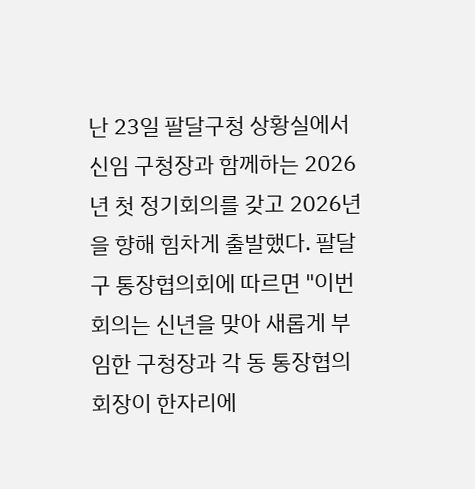난 23일 팔달구청 상황실에서 신임 구청장과 함께하는 2026년 첫 정기회의를 갖고 2026년을 향해 힘차게 출발했다. 팔달구 통장협의회에 따르면 "이번 회의는 신년을 맞아 새롭게 부임한 구청장과 각 동 통장협의회장이 한자리에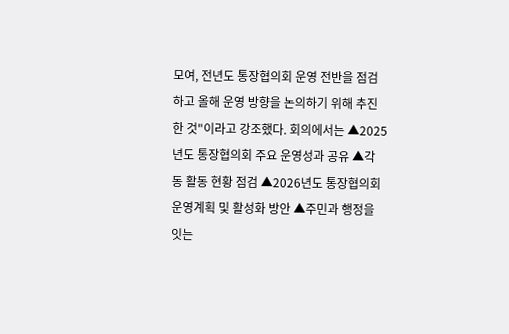모여, 전년도 통장협의회 운영 전반을 점검하고 올해 운영 방향을 논의하기 위해 추진한 것"이라고 강조했다. 회의에서는 ▲2025년도 통장협의회 주요 운영성과 공유 ▲각 동 활동 현황 점검 ▲2026년도 통장협의회 운영계획 및 활성화 방안 ▲주민과 행정을 잇는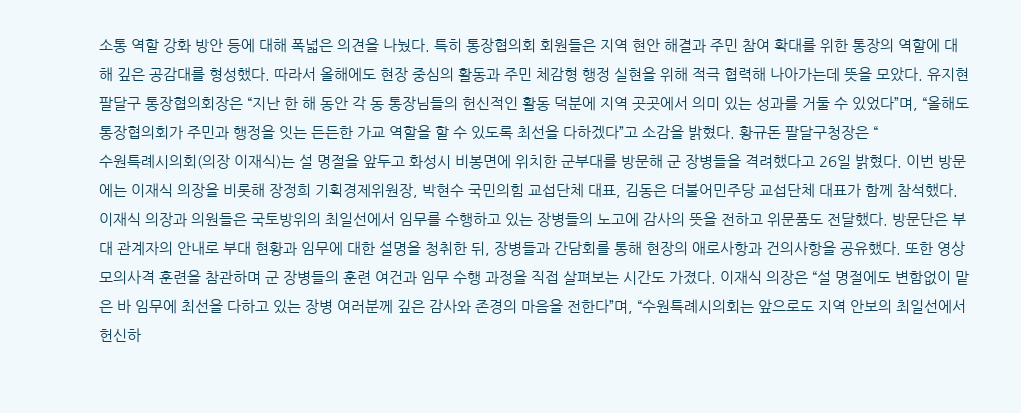소통 역할 강화 방안 등에 대해 폭넓은 의견을 나눴다. 특히 통장협의회 회원들은 지역 현안 해결과 주민 참여 확대를 위한 통장의 역할에 대해 깊은 공감대를 형성했다. 따라서 올해에도 현장 중심의 활동과 주민 체감형 행정 실현을 위해 적극 협력해 나아가는데 뜻을 모았다. 유지현 팔달구 통장협의회장은 “지난 한 해 동안 각 동 통장님들의 헌신적인 활동 덕분에 지역 곳곳에서 의미 있는 성과를 거둘 수 있었다”며, “올해도 통장협의회가 주민과 행정을 잇는 든든한 가교 역할을 할 수 있도록 최선을 다하겠다”고 소감을 밝혔다. 황규돈 팔달구청장은 “
수원특례시의회(의장 이재식)는 설 명절을 앞두고 화성시 비봉면에 위치한 군부대를 방문해 군 장병들을 격려했다고 26일 밝혔다. 이번 방문에는 이재식 의장을 비롯해 장정희 기획경제위원장, 박현수 국민의힘 교섭단체 대표, 김동은 더불어민주당 교섭단체 대표가 함께 참석했다. 이재식 의장과 의원들은 국토방위의 최일선에서 임무를 수행하고 있는 장병들의 노고에 감사의 뜻을 전하고 위문품도 전달했다. 방문단은 부대 관계자의 안내로 부대 현황과 임무에 대한 설명을 청취한 뒤, 장병들과 간담회를 통해 현장의 애로사항과 건의사항을 공유했다. 또한 영상 모의사격 훈련을 참관하며 군 장병들의 훈련 여건과 임무 수행 과정을 직접 살펴보는 시간도 가졌다. 이재식 의장은 “설 명절에도 변함없이 맡은 바 임무에 최선을 다하고 있는 장병 여러분께 깊은 감사와 존경의 마음을 전한다”며, “수원특례시의회는 앞으로도 지역 안보의 최일선에서 헌신하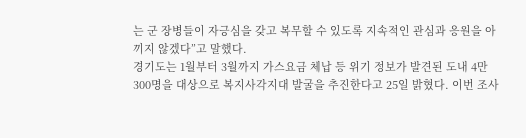는 군 장병들이 자긍심을 갖고 복무할 수 있도록 지속적인 관심과 응원을 아끼지 않겠다”고 말했다.
경기도는 1월부터 3월까지 가스요금 체납 등 위기 정보가 발견된 도내 4만300명을 대상으로 복지사각지대 발굴을 추진한다고 25일 밝혔다. 이번 조사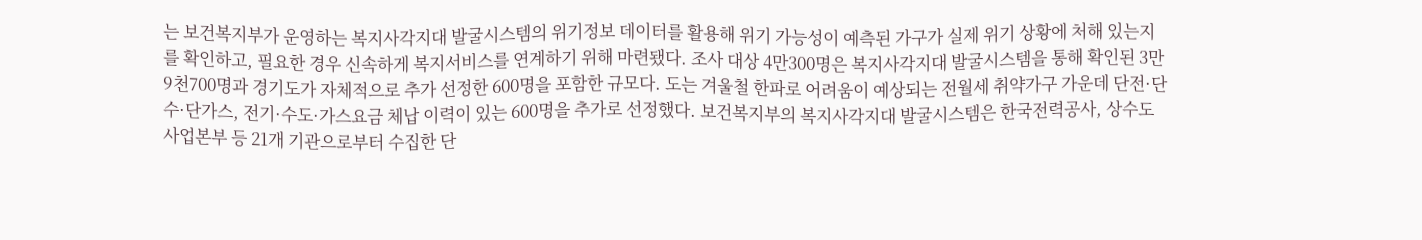는 보건복지부가 운영하는 복지사각지대 발굴시스템의 위기정보 데이터를 활용해 위기 가능성이 예측된 가구가 실제 위기 상황에 처해 있는지를 확인하고, 필요한 경우 신속하게 복지서비스를 연계하기 위해 마련됐다. 조사 대상 4만300명은 복지사각지대 발굴시스템을 통해 확인된 3만9천700명과 경기도가 자체적으로 추가 선정한 600명을 포함한 규모다. 도는 겨울철 한파로 어려움이 예상되는 전월세 취약가구 가운데 단전·단수·단가스, 전기·수도·가스요금 체납 이력이 있는 600명을 추가로 선정했다. 보건복지부의 복지사각지대 발굴시스템은 한국전력공사, 상수도사업본부 등 21개 기관으로부터 수집한 단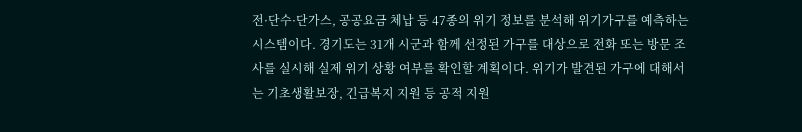전·단수·단가스, 공공요금 체납 등 47종의 위기 정보를 분석해 위기가구를 예측하는 시스템이다. 경기도는 31개 시군과 함께 선정된 가구를 대상으로 전화 또는 방문 조사를 실시해 실제 위기 상황 여부를 확인할 계획이다. 위기가 발견된 가구에 대해서는 기초생활보장, 긴급복지 지원 등 공적 지원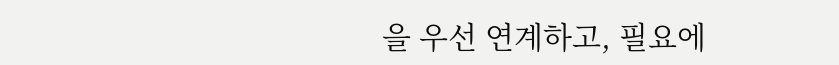을 우선 연계하고, 필요에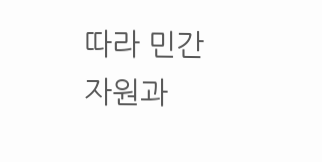따라 민간 자원과